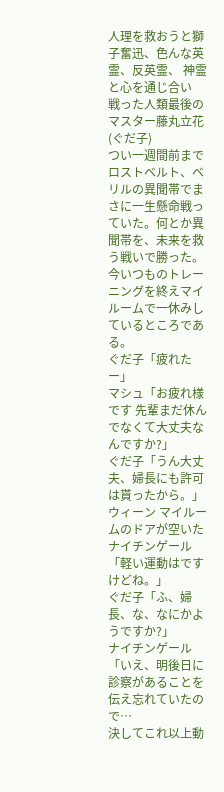人理を救おうと獅子奮迅、色んな英霊、反英霊、 神霊と心を通じ合い
戦った人類最後のマスター藤丸立花(ぐだ子)
つい一週間前までロストベルト、ベリルの異聞帯でまさに一生懸命戦っていた。何とか異聞帯を、未来を救う戦いで勝った。
今いつものトレーニングを終えマイルームで一休みしているところである。
ぐだ子「疲れたー」
マシュ「お疲れ様です 先輩まだ休んでなくて大丈夫なんですか?」
ぐだ子「うん大丈夫、婦長にも許可は貰ったから。」
ウィーン マイルームのドアが空いた
ナイチンゲール「軽い運動はですけどね。」
ぐだ子「ふ、婦長、な、なにかようですか?」
ナイチンゲール「いえ、明後日に診察があることを伝え忘れていたので…
決してこれ以上動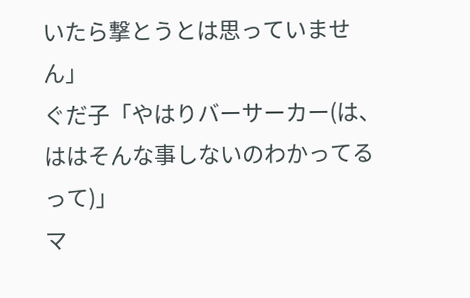いたら撃とうとは思っていません」
ぐだ子「やはりバーサーカー(は、ははそんな事しないのわかってるって)」
マ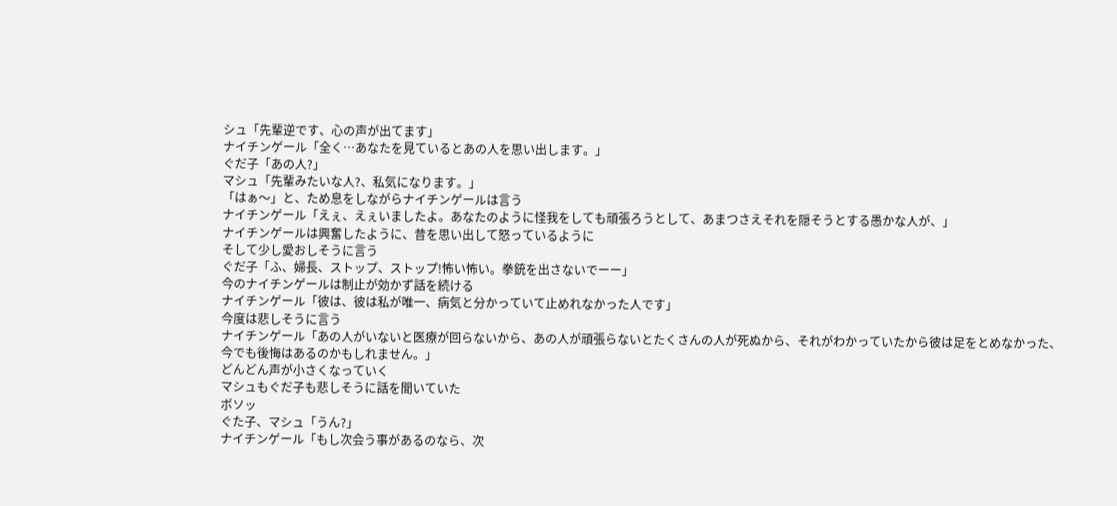シュ「先輩逆です、心の声が出てます」
ナイチンゲール「全く…あなたを見ているとあの人を思い出します。」
ぐだ子「あの人?」
マシュ「先輩みたいな人?、私気になります。」
「はぁ〜」と、ため息をしながらナイチンゲールは言う
ナイチンゲール「えぇ、えぇいましたよ。あなたのように怪我をしても頑張ろうとして、あまつさえそれを隠そうとする愚かな人が、」
ナイチンゲールは興奮したように、昔を思い出して怒っているように
そして少し愛おしそうに言う
ぐだ子「ふ、婦長、ストップ、ストップ!怖い怖い。拳銃を出さないでーー」
今のナイチンゲールは制止が効かず話を続ける
ナイチンゲール「彼は、彼は私が唯一、病気と分かっていて止めれなかった人です」
今度は悲しそうに言う
ナイチンゲール「あの人がいないと医療が回らないから、あの人が頑張らないとたくさんの人が死ぬから、それがわかっていたから彼は足をとめなかった、今でも後悔はあるのかもしれません。」
どんどん声が小さくなっていく
マシュもぐだ子も悲しそうに話を聞いていた
ボソッ
ぐた子、マシュ「うん?」
ナイチンゲール「もし次会う事があるのなら、次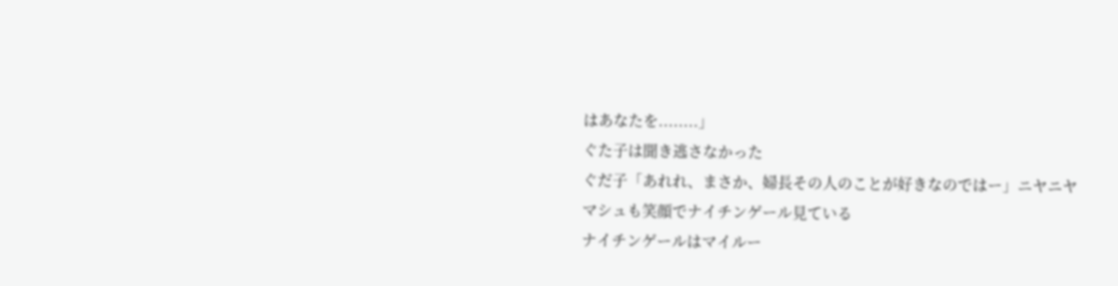はあなたを........」
ぐた子は聞き逃さなかった
ぐだ子「あれれ、まさか、婦長その人のことが好きなのではー」ニヤニヤ
マシュも笑顔でナイチンゲール見ている
ナイチンゲールはマイルー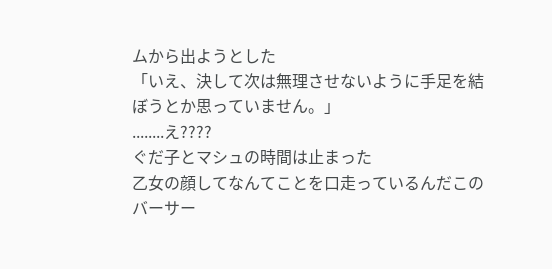ムから出ようとした
「いえ、決して次は無理させないように手足を結ぼうとか思っていません。」
........え????
ぐだ子とマシュの時間は止まった
乙女の顔してなんてことを口走っているんだこのバーサー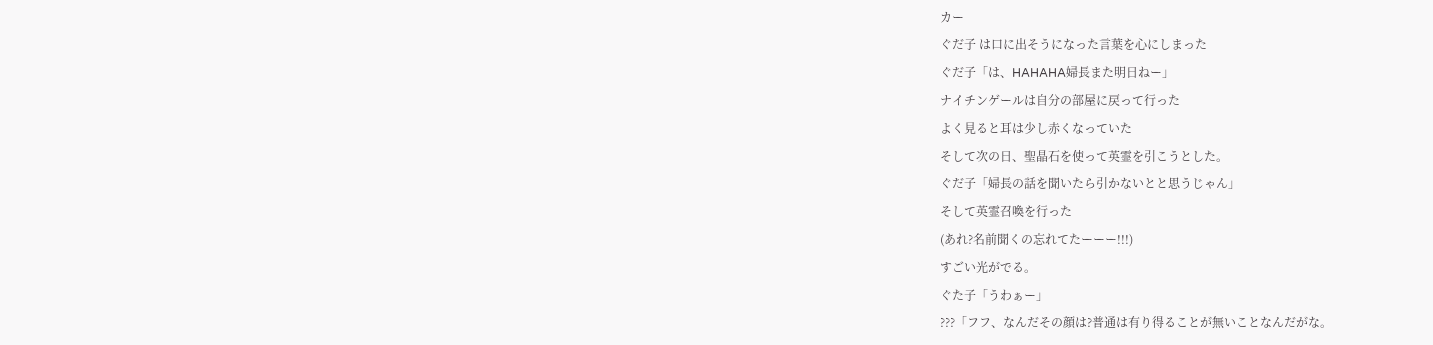カー
ぐだ子 は口に出そうになった言葉を心にしまった
ぐだ子「は、HAHAHA婦長また明日ねー」
ナイチンゲールは自分の部屋に戻って行った
よく見ると耳は少し赤くなっていた
そして次の日、聖晶石を使って英霊を引こうとした。
ぐだ子「婦長の話を聞いたら引かないとと思うじゃん」
そして英霊召喚を行った
(あれ?名前聞くの忘れてたーーー!!!)
すごい光がでる。
ぐた子「うわぁー」
???「フフ、なんだその顔は?普通は有り得ることが無いことなんだがな。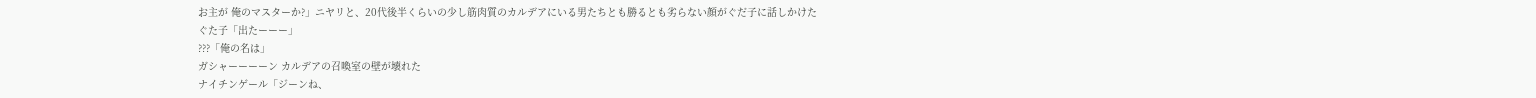お主が 俺のマスターか?」ニヤリと、20代後半くらいの少し筋肉質のカルデアにいる男たちとも勝るとも劣らない顔がぐだ子に話しかけた
ぐた子「出たーーー」
???「俺の名は」
ガシャーーーーン カルデアの召喚室の壁が壊れた
ナイチンゲール「ジーンね、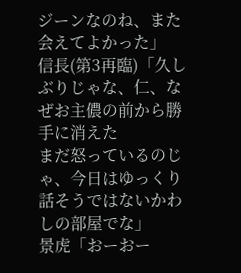ジーンなのね、また会えてよかった」
信長(第3再臨)「久しぶりじゃな、仁、なぜお主儂の前から勝手に消えた
まだ怒っているのじゃ、今日はゆっくり話そうではないかわしの部屋でな」
景虎「おーおー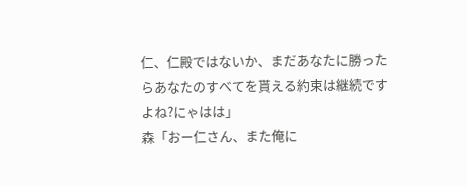仁、仁殿ではないか、まだあなたに勝ったらあなたのすべてを貰える約束は継続ですよね?にゃはは」
森「おー仁さん、また俺に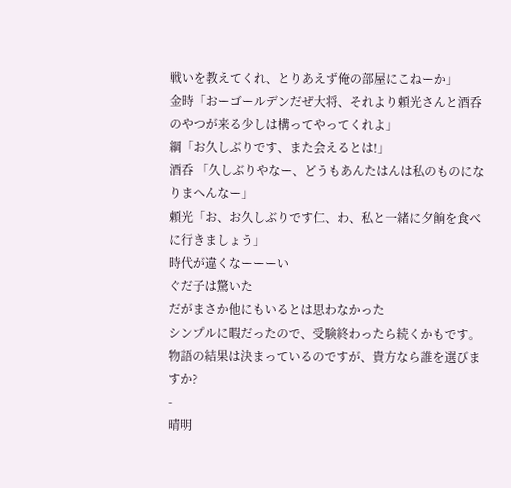戦いを教えてくれ、とりあえず俺の部屋にこねーか」
金時「おーゴールデンだぜ大将、それより頼光さんと酒呑のやつが来る少しは構ってやってくれよ」
綱「お久しぶりです、また会えるとは!」
酒呑 「久しぶりやなー、どうもあんたはんは私のものになりまへんなー」
頼光「お、お久しぶりです仁、わ、私と一緒に夕餉を食べに行きましょう」
時代が違くなーーーい
ぐだ子は驚いた
だがまさか他にもいるとは思わなかった
シンプルに暇だったので、受験終わったら続くかもです。
物語の結果は決まっているのですが、貴方なら誰を選びますか?
-
晴明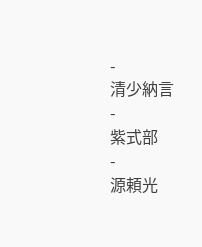-
清少納言
-
紫式部
-
源頼光